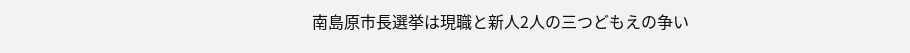南島原市長選挙は現職と新人2人の三つどもえの争い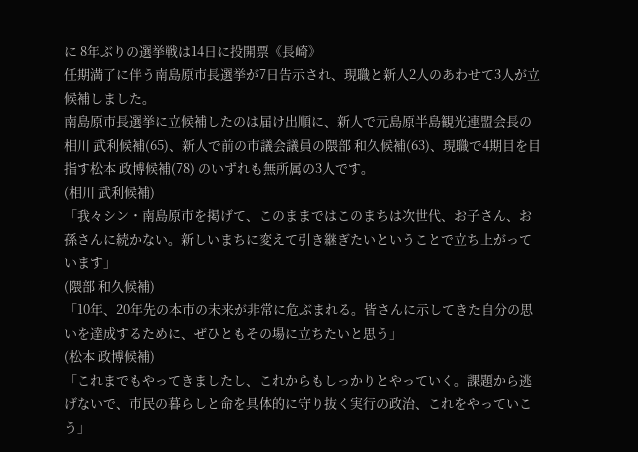に 8年ぶりの選挙戦は14日に投開票《長崎》
任期満了に伴う南島原市長選挙が7日告示され、現職と新人2人のあわせて3人が立候補しました。
南島原市長選挙に立候補したのは届け出順に、新人で元島原半島観光連盟会長の相川 武利候補(65)、新人で前の市議会議員の隈部 和久候補(63)、現職で4期目を目指す松本 政博候補(78) のいずれも無所属の3人です。
(相川 武利候補)
「我々シン・南島原市を掲げて、このままではこのまちは次世代、お子さん、お孫さんに続かない。新しいまちに変えて引き継ぎたいということで立ち上がっています」
(隈部 和久候補)
「10年、20年先の本市の未来が非常に危ぶまれる。皆さんに示してきた自分の思いを達成するために、ぜひともその場に立ちたいと思う」
(松本 政博候補)
「これまでもやってきましたし、これからもしっかりとやっていく。課題から逃げないで、市民の暮らしと命を具体的に守り抜く実行の政治、これをやっていこう」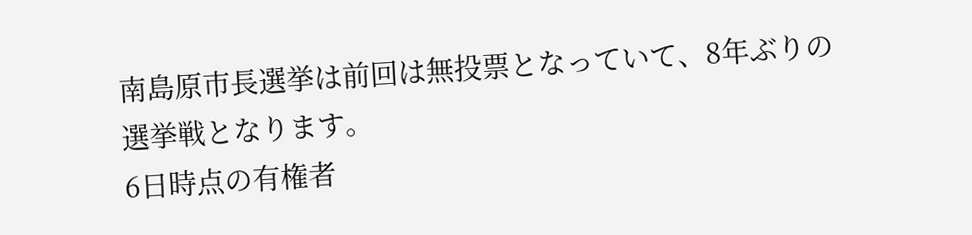南島原市長選挙は前回は無投票となっていて、8年ぶりの選挙戦となります。
6日時点の有権者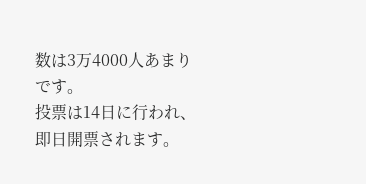数は3万4000人あまりです。
投票は14日に行われ、即日開票されます。